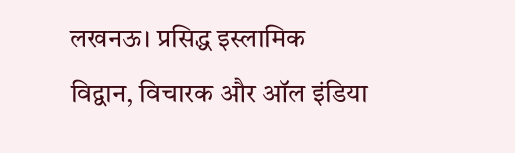लखनऊ। प्रसिद्ध इस्लामिक विद्वान, विचारक और ऑल इंडिया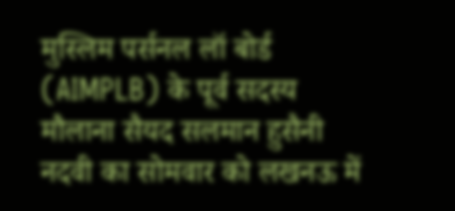मुस्लिम पर्सनल लॉ बोर्ड (AIMPLB) के पूर्व सदस्य मौलाना सैयद सलमान हुसैनी नदवी का सोमवार को लखनऊ में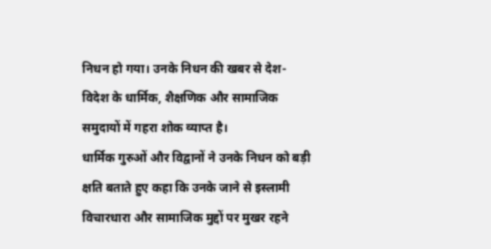निधन हो गया। उनके निधन की खबर से देश-विदेश के धार्मिक, शैक्षणिक और सामाजिक समुदायों में गहरा शोक व्याप्त है।
धार्मिक गुरुओं और विद्वानों ने उनके निधन को बड़ी क्षति बताते हुए कहा कि उनके जाने से इस्लामी विचारधारा और सामाजिक मुद्दों पर मुखर रहने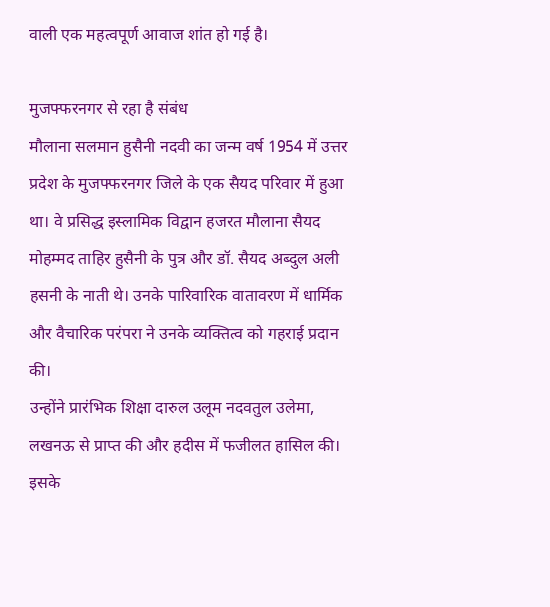वाली एक महत्वपूर्ण आवाज शांत हो गई है।

मुजफ्फरनगर से रहा है संबंध
मौलाना सलमान हुसैनी नदवी का जन्म वर्ष 1954 में उत्तर प्रदेश के मुजफ्फरनगर जिले के एक सैयद परिवार में हुआ था। वे प्रसिद्ध इस्लामिक विद्वान हजरत मौलाना सैयद मोहम्मद ताहिर हुसैनी के पुत्र और डॉ. सैयद अब्दुल अली हसनी के नाती थे। उनके पारिवारिक वातावरण में धार्मिक और वैचारिक परंपरा ने उनके व्यक्तित्व को गहराई प्रदान की।
उन्होंने प्रारंभिक शिक्षा दारुल उलूम नदवतुल उलेमा, लखनऊ से प्राप्त की और हदीस में फजीलत हासिल की। इसके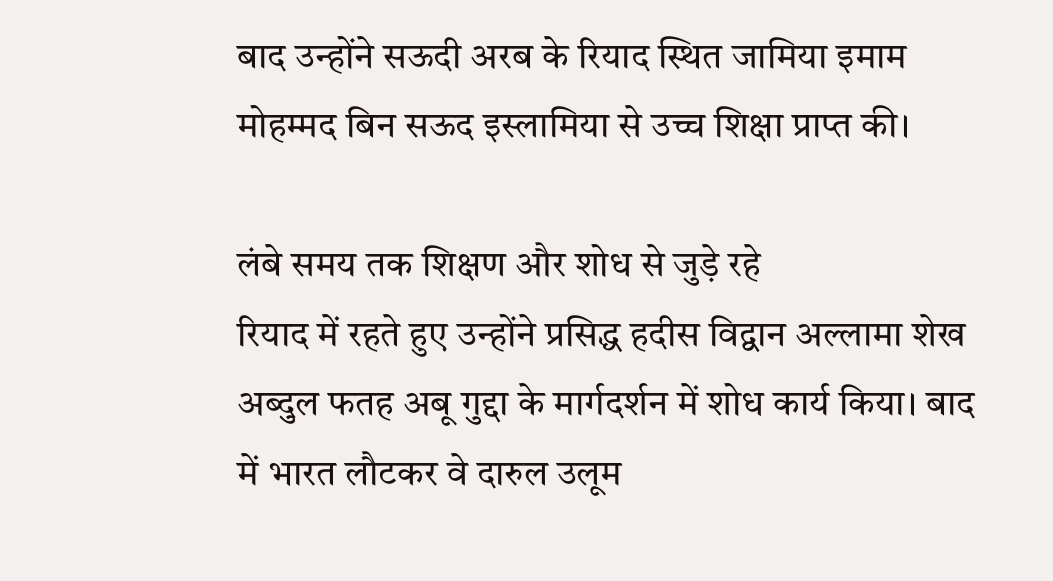बाद उन्होंने सऊदी अरब के रियाद स्थित जामिया इमाम मोहम्मद बिन सऊद इस्लामिया से उच्च शिक्षा प्राप्त की।

लंबे समय तक शिक्षण और शोध से जुड़े रहे
रियाद में रहते हुए उन्होंने प्रसिद्ध हदीस विद्वान अल्लामा शेख अब्दुल फतह अबू गुद्दा के मार्गदर्शन में शोध कार्य किया। बाद में भारत लौटकर वे दारुल उलूम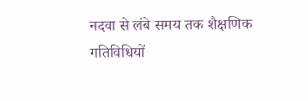नदवा से लंबे समय तक शैक्षणिक गतिविधियों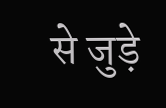से जुड़े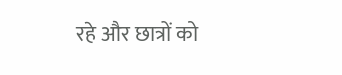रहे और छात्रों को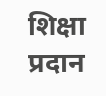शिक्षा प्रदान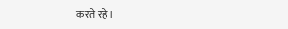करते रहे।